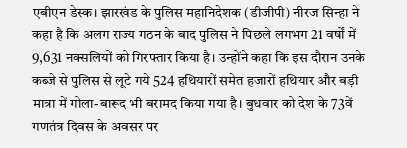एबीएन डेस्क। झारखंड के पुलिस महानिदेशक (डीजीपी) नीरज सिन्हा ने कहा है कि अलग राज्य गठन के बाद पुलिस ने पिछले लगभग 21 वर्षों में 9,631 नक्सलियों को गिरफ्तार किया है। उन्होंने कहा कि इस दौरान उनके कब्जे से पुलिस से लूटे गये 524 हथियारों समेत हजारों हथियार और बड़ी मात्रा में गोला-बारूद भी बरामद किया गया है। बुधवार को देश के 73वें गणतंत्र दिवस के अवसर पर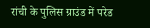रांची के पुलिस ग्राउंड में परेड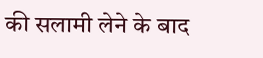की सलामी लेने के बाद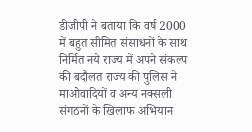डीजीपी ने बताया कि वर्ष 2000 में बहुत सीमित संसाधनों के साथ निर्मित नये राज्य में अपने संकल्प की बदौलत राज्य की पुलिस ने माओवादियों व अन्य नक्सली संगठनों के खिलाफ अभियान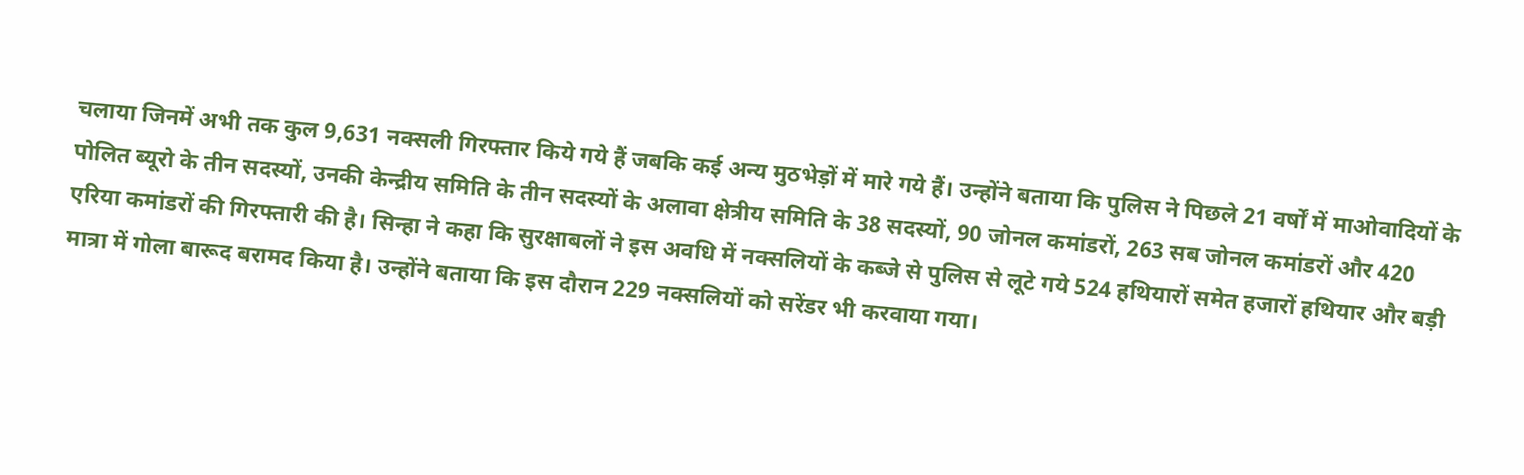चलाया जिनमें अभी तक कुल 9,631 नक्सली गिरफ्तार किये गये हैं जबकि कई अन्य मुठभेड़ों में मारे गये हैं। उन्होंने बताया कि पुलिस ने पिछले 21 वर्षों में माओवादियों के पोलित ब्यूरो के तीन सदस्यों, उनकी केन्द्रीय समिति के तीन सदस्यों के अलावा क्षेत्रीय समिति के 38 सदस्यों, 90 जोनल कमांडरों, 263 सब जोनल कमांडरों और 420 एरिया कमांडरों की गिरफ्तारी की है। सिन्हा ने कहा कि सुरक्षाबलों ने इस अवधि में नक्सलियों के कब्जे से पुलिस से लूटे गये 524 हथियारों समेत हजारों हथियार और बड़ी मात्रा में गोला बारूद बरामद किया है। उन्होंने बताया कि इस दौरान 229 नक्सलियों को सरेंडर भी करवाया गया।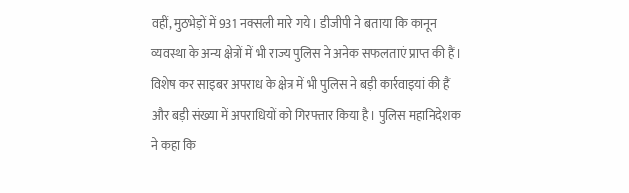वहीं, मुठभेड़ों में 931 नक्सली मारे गये। डीजीपी ने बताया कि कानून व्यवस्था के अन्य क्षेत्रों में भी राज्य पुलिस ने अनेक सफलताएं प्राप्त की हैं। विशेष कर साइबर अपराध के क्षेत्र में भी पुलिस ने बड़ी कार्रवाइयां की हैं और बड़ी संख्या में अपराधियों को गिरफ्तार किया है। पुलिस महानिदेशक ने कहा कि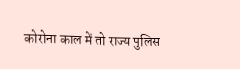कोरोना काल में तो राज्य पुलिस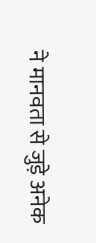ने मानवता से जुड़े अनेक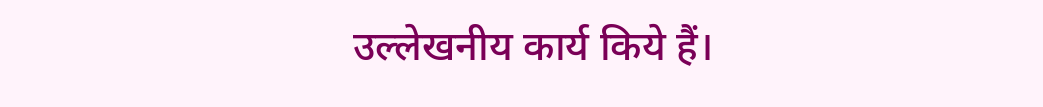उल्लेखनीय कार्य किये हैं।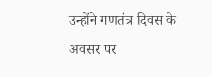उन्होंने गणतंत्र दिवस के अवसर पर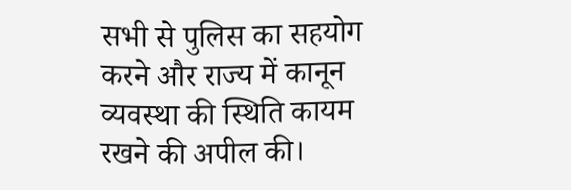सभी से पुलिस का सहयोग करने और राज्य में कानून व्यवस्था की स्थिति कायम रखने की अपील की।